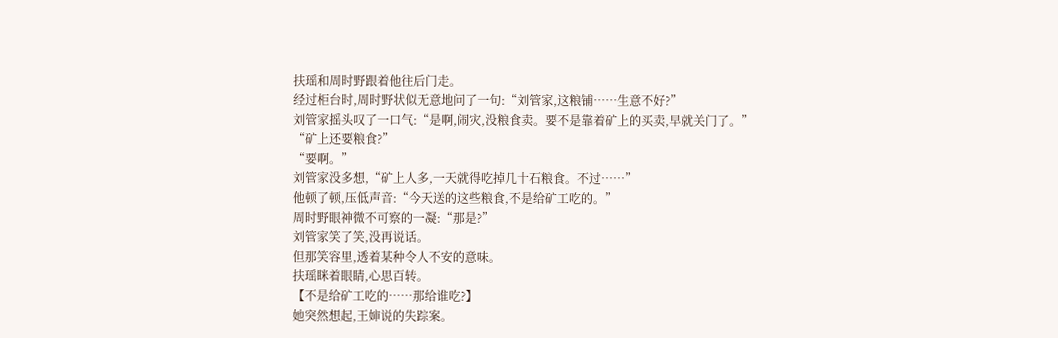扶瑶和周时野跟着他往后门走。
经过柜台时,周时野状似无意地问了一句:“刘管家,这粮铺……生意不好?”
刘管家摇头叹了一口气:“是啊,闹灾,没粮食卖。要不是靠着矿上的买卖,早就关门了。”
“矿上还要粮食?”
“要啊。”
刘管家没多想,“矿上人多,一天就得吃掉几十石粮食。不过……”
他顿了顿,压低声音:“今天送的这些粮食,不是给矿工吃的。”
周时野眼神微不可察的一凝:“那是?”
刘管家笑了笑,没再说话。
但那笑容里,透着某种令人不安的意味。
扶瑶眯着眼睛,心思百转。
【不是给矿工吃的……那给谁吃?】
她突然想起,王婶说的失踪案。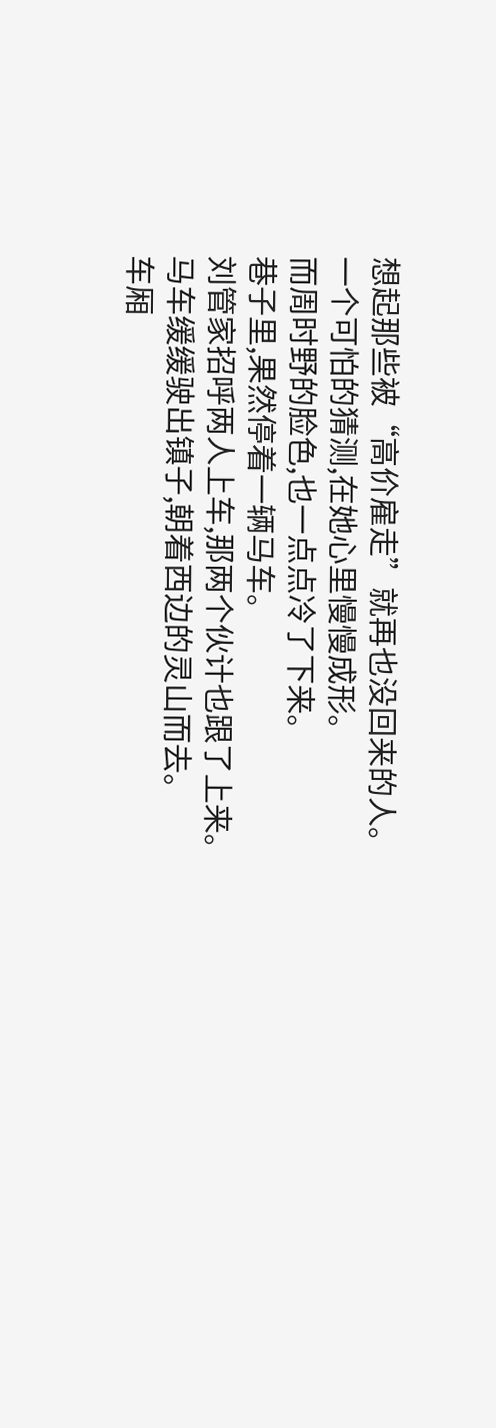想起那些被“高价雇走”就再也没回来的人。
一个可怕的猜测,在她心里慢慢成形。
而周时野的脸色,也一点点冷了下来。
巷子里,果然停着一辆马车。
刘管家招呼两人上车,那两个伙计也跟了上来。
马车缓缓驶出镇子,朝着西边的灵山而去。
车厢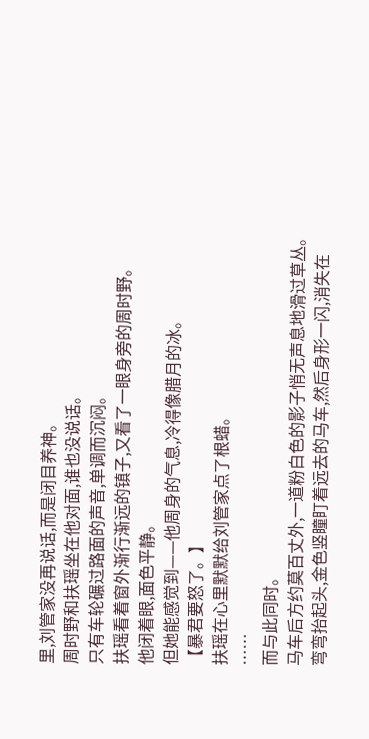里,刘管家没再说话,而是闭目养神。
周时野和扶瑶坐在他对面,谁也没说话。
只有车轮碾过路面的声音,单调而沉闷。
扶瑶看着窗外渐行渐远的镇子,又看了一眼身旁的周时野。
他闭着眼,面色平静。
但她能感觉到——他周身的气息,冷得像腊月的冰。
【暴君要怒了。】
扶瑶在心里默默给刘管家点了根蜡。
……
而与此同时。
马车后方约莫百丈外,一道粉白色的影子悄无声息地滑过草丛。
弯弯抬起头,金色竖瞳盯着远去的马车,然后身形一闪,消失在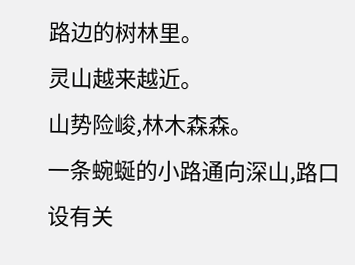路边的树林里。
灵山越来越近。
山势险峻,林木森森。
一条蜿蜒的小路通向深山,路口设有关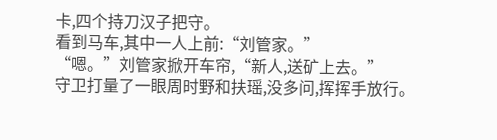卡,四个持刀汉子把守。
看到马车,其中一人上前:“刘管家。”
“嗯。”刘管家掀开车帘,“新人,送矿上去。”
守卫打量了一眼周时野和扶瑶,没多问,挥挥手放行。